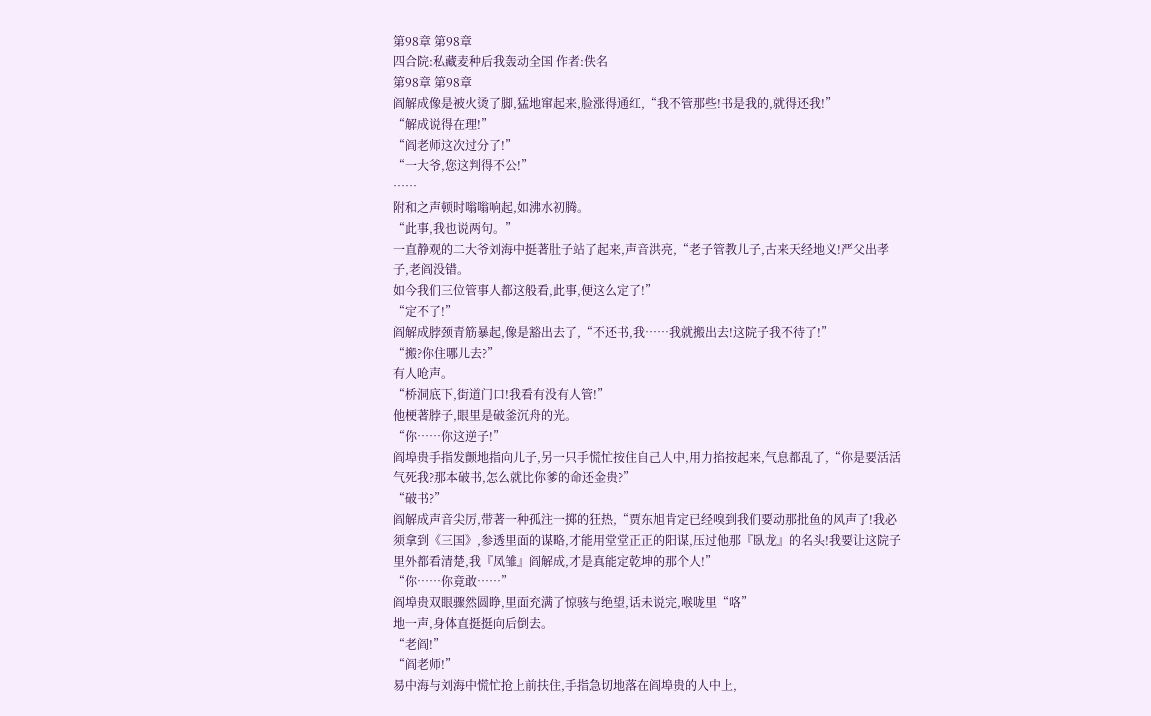第98章 第98章
四合院:私藏麦种后我轰动全国 作者:佚名
第98章 第98章
阎解成像是被火烫了脚,猛地窜起来,脸涨得通红,“我不管那些!书是我的,就得还我!”
“解成说得在理!”
“阎老师这次过分了!”
“一大爷,您这判得不公!”
……
附和之声顿时嗡嗡响起,如沸水初腾。
“此事,我也说两句。”
一直静观的二大爷刘海中挺著肚子站了起来,声音洪亮,“老子管教儿子,古来天经地义!严父出孝子,老阎没错。
如今我们三位管事人都这般看,此事,便这么定了!”
“定不了!”
阎解成脖颈青筋暴起,像是豁出去了,“不还书,我……我就搬出去!这院子我不待了!”
“搬?你住哪儿去?”
有人呛声。
“桥洞底下,街道门口!我看有没有人管!”
他梗著脖子,眼里是破釜沉舟的光。
“你……你这逆子!”
阎埠贵手指发颤地指向儿子,另一只手慌忙按住自己人中,用力掐按起来,气息都乱了,“你是要活活气死我?那本破书,怎么就比你爹的命还金贵?”
“破书?”
阎解成声音尖厉,带著一种孤注一掷的狂热,“贾东旭肯定已经嗅到我们要动那批鱼的风声了!我必须拿到《三国》,参透里面的谋略,才能用堂堂正正的阳谋,压过他那『臥龙』的名头!我要让这院子里外都看清楚,我『凤雏』阎解成,才是真能定乾坤的那个人!”
“你……你竟敢……”
阎埠贵双眼骤然圆睁,里面充满了惊骇与绝望,话未说完,喉咙里“咯”
地一声,身体直挺挺向后倒去。
“老阎!”
“阎老师!”
易中海与刘海中慌忙抢上前扶住,手指急切地落在阎埠贵的人中上,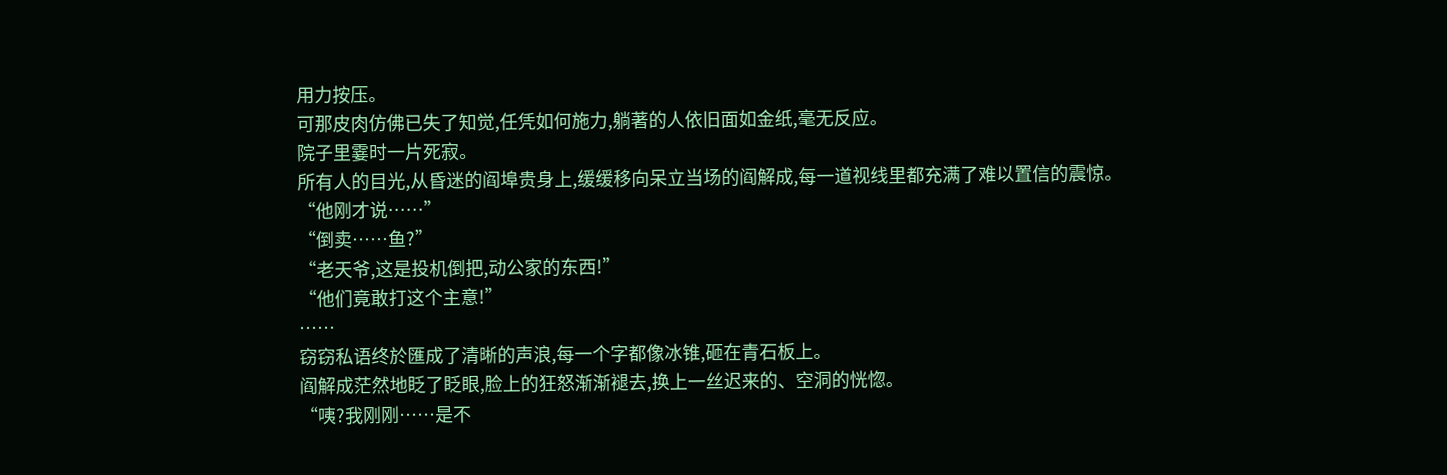用力按压。
可那皮肉仿佛已失了知觉,任凭如何施力,躺著的人依旧面如金纸,毫无反应。
院子里霎时一片死寂。
所有人的目光,从昏迷的阎埠贵身上,缓缓移向呆立当场的阎解成,每一道视线里都充满了难以置信的震惊。
“他刚才说……”
“倒卖……鱼?”
“老天爷,这是投机倒把,动公家的东西!”
“他们竟敢打这个主意!”
……
窃窃私语终於匯成了清晰的声浪,每一个字都像冰锥,砸在青石板上。
阎解成茫然地眨了眨眼,脸上的狂怒渐渐褪去,换上一丝迟来的、空洞的恍惚。
“咦?我刚刚……是不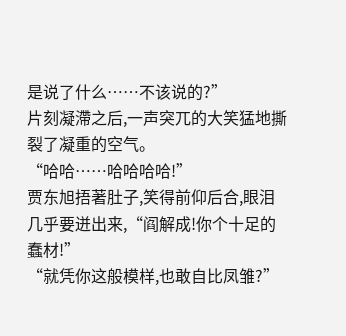是说了什么……不该说的?”
片刻凝滯之后,一声突兀的大笑猛地撕裂了凝重的空气。
“哈哈……哈哈哈哈!”
贾东旭捂著肚子,笑得前仰后合,眼泪几乎要迸出来,“阎解成!你个十足的蠢材!”
“就凭你这般模样,也敢自比凤雏?”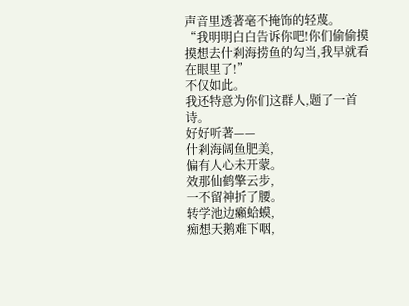声音里透著毫不掩饰的轻蔑。
“我明明白白告诉你吧!你们偷偷摸摸想去什剎海捞鱼的勾当,我早就看在眼里了!”
不仅如此。
我还特意为你们这群人,题了一首诗。
好好听著——
什剎海阔鱼肥美,
偏有人心未开蒙。
效那仙鹤擎云步,
一不留神折了腰。
转学池边癩蛤蟆,
痴想天鹅难下咽,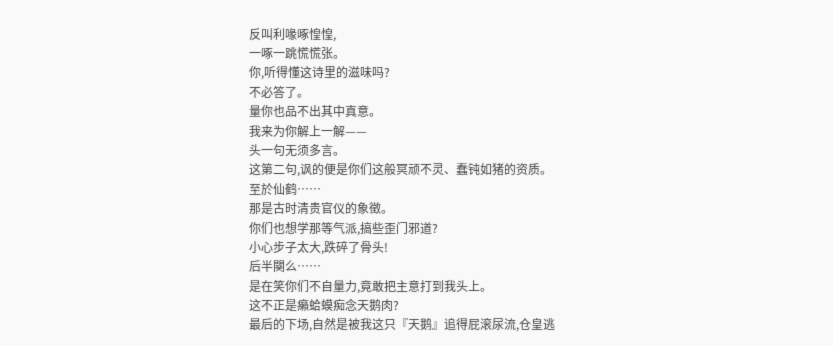反叫利喙啄惶惶,
一啄一跳慌慌张。
你,听得懂这诗里的滋味吗?
不必答了。
量你也品不出其中真意。
我来为你解上一解——
头一句无须多言。
这第二句,讽的便是你们这般冥顽不灵、蠢钝如猪的资质。
至於仙鹤……
那是古时清贵官仪的象徵。
你们也想学那等气派,搞些歪门邪道?
小心步子太大,跌碎了骨头!
后半闋么……
是在笑你们不自量力,竟敢把主意打到我头上。
这不正是癩蛤蟆痴念天鹅肉?
最后的下场,自然是被我这只『天鹅』追得屁滚尿流,仓皇逃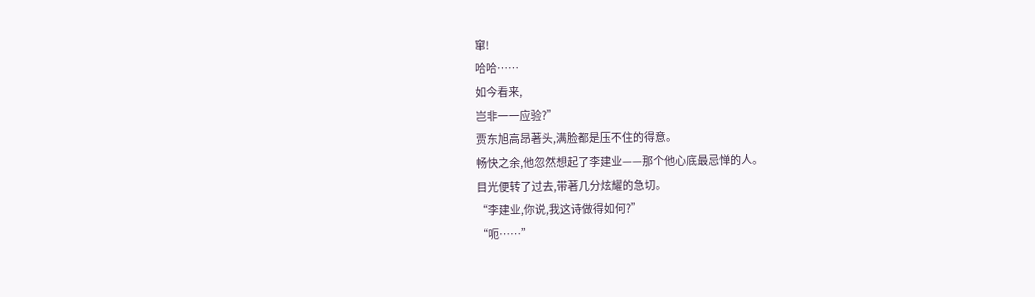窜!
哈哈……
如今看来,
岂非一一应验?”
贾东旭高昂著头,满脸都是压不住的得意。
畅快之余,他忽然想起了李建业——那个他心底最忌惮的人。
目光便转了过去,带著几分炫耀的急切。
“李建业,你说,我这诗做得如何?”
“呃……”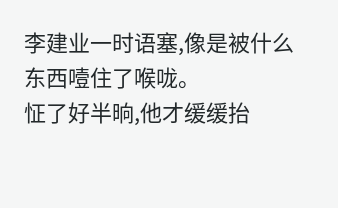李建业一时语塞,像是被什么东西噎住了喉咙。
怔了好半晌,他才缓缓抬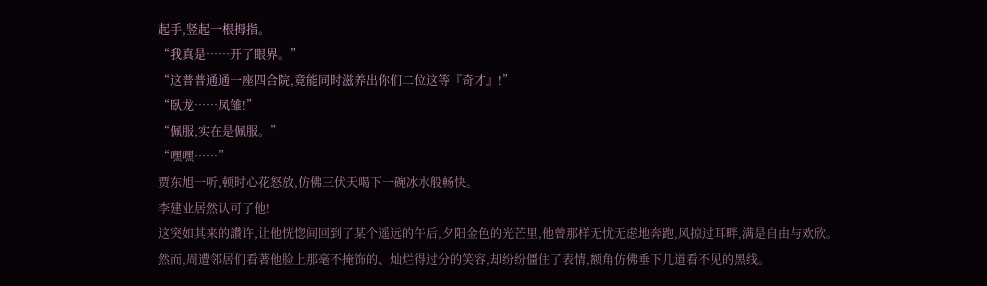起手,竖起一根拇指。
“我真是……开了眼界。”
“这普普通通一座四合院,竟能同时滋养出你们二位这等『奇才』!”
“臥龙……凤雏!”
“佩服,实在是佩服。”
“嘿嘿……”
贾东旭一听,顿时心花怒放,仿佛三伏天喝下一碗冰水般畅快。
李建业居然认可了他!
这突如其来的讚许,让他恍惚间回到了某个遥远的午后,夕阳金色的光芒里,他曾那样无忧无虑地奔跑,风掠过耳畔,满是自由与欢欣。
然而,周遭邻居们看著他脸上那毫不掩饰的、灿烂得过分的笑容,却纷纷僵住了表情,额角仿佛垂下几道看不见的黑线。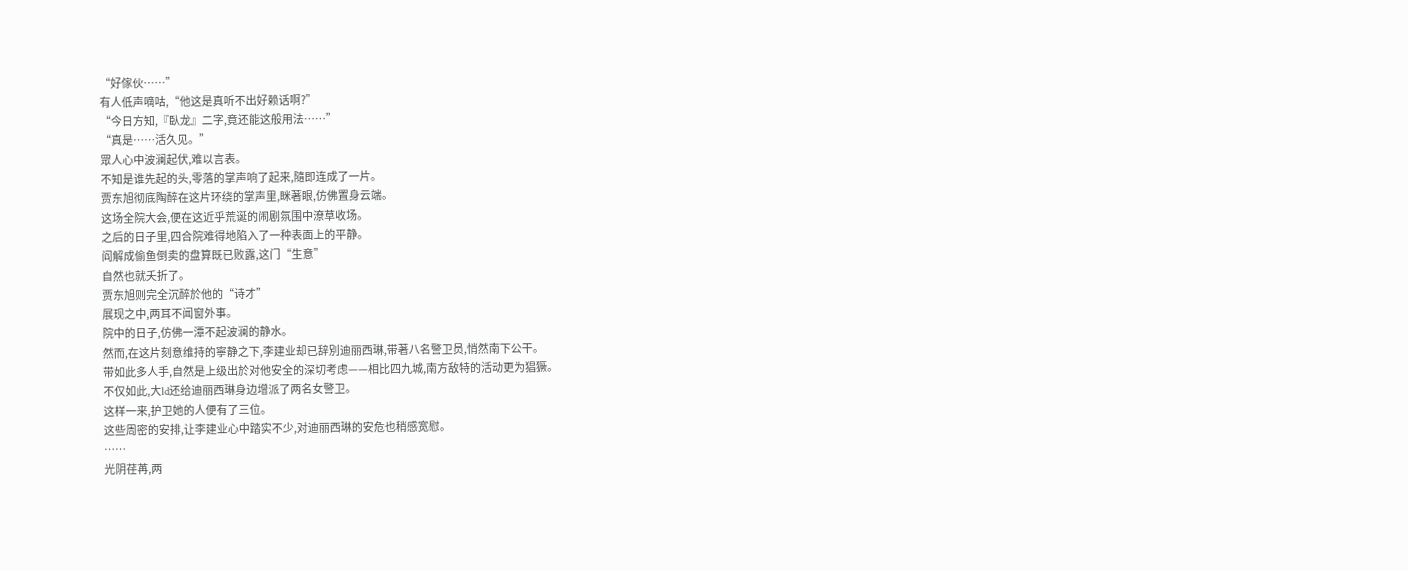“好傢伙……”
有人低声嘀咕,“他这是真听不出好赖话啊?”
“今日方知,『臥龙』二字,竟还能这般用法……”
“真是……活久见。”
眾人心中波澜起伏,难以言表。
不知是谁先起的头,零落的掌声响了起来,隨即连成了一片。
贾东旭彻底陶醉在这片环绕的掌声里,眯著眼,仿佛置身云端。
这场全院大会,便在这近乎荒诞的闹剧氛围中潦草收场。
之后的日子里,四合院难得地陷入了一种表面上的平静。
阎解成偷鱼倒卖的盘算既已败露,这门“生意”
自然也就夭折了。
贾东旭则完全沉醉於他的“诗才”
展现之中,两耳不闻窗外事。
院中的日子,仿佛一潭不起波澜的静水。
然而,在这片刻意维持的寧静之下,李建业却已辞別迪丽西琳,带著八名警卫员,悄然南下公干。
带如此多人手,自然是上级出於对他安全的深切考虑——相比四九城,南方敌特的活动更为猖獗。
不仅如此,大ld还给迪丽西琳身边增派了两名女警卫。
这样一来,护卫她的人便有了三位。
这些周密的安排,让李建业心中踏实不少,对迪丽西琳的安危也稍感宽慰。
……
光阴荏苒,两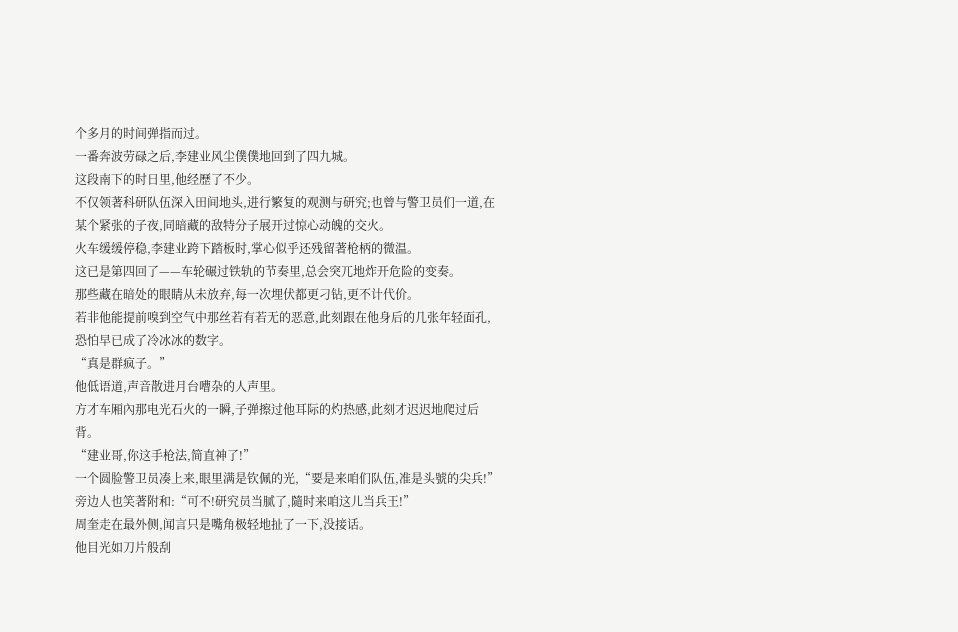个多月的时间弹指而过。
一番奔波劳碌之后,李建业风尘僕僕地回到了四九城。
这段南下的时日里,他经歷了不少。
不仅领著科研队伍深入田间地头,进行繁复的观测与研究;也曾与警卫员们一道,在某个紧张的子夜,同暗藏的敌特分子展开过惊心动魄的交火。
火车缓缓停稳,李建业跨下踏板时,掌心似乎还残留著枪柄的微温。
这已是第四回了——车轮碾过铁轨的节奏里,总会突兀地炸开危险的变奏。
那些藏在暗处的眼睛从未放弃,每一次埋伏都更刁钻,更不计代价。
若非他能提前嗅到空气中那丝若有若无的恶意,此刻跟在他身后的几张年轻面孔,恐怕早已成了冷冰冰的数字。
“真是群疯子。”
他低语道,声音散进月台嘈杂的人声里。
方才车厢內那电光石火的一瞬,子弹擦过他耳际的灼热感,此刻才迟迟地爬过后背。
“建业哥,你这手枪法,简直神了!”
一个圆脸警卫员凑上来,眼里满是钦佩的光,“要是来咱们队伍,准是头號的尖兵!”
旁边人也笑著附和:“可不!研究员当腻了,隨时来咱这儿当兵王!”
周奎走在最外侧,闻言只是嘴角极轻地扯了一下,没接话。
他目光如刀片般刮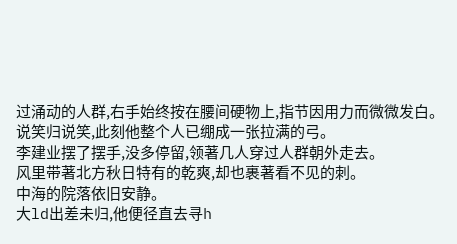过涌动的人群,右手始终按在腰间硬物上,指节因用力而微微发白。
说笑归说笑,此刻他整个人已绷成一张拉满的弓。
李建业摆了摆手,没多停留,领著几人穿过人群朝外走去。
风里带著北方秋日特有的乾爽,却也裹著看不见的刺。
中海的院落依旧安静。
大ld出差未归,他便径直去寻h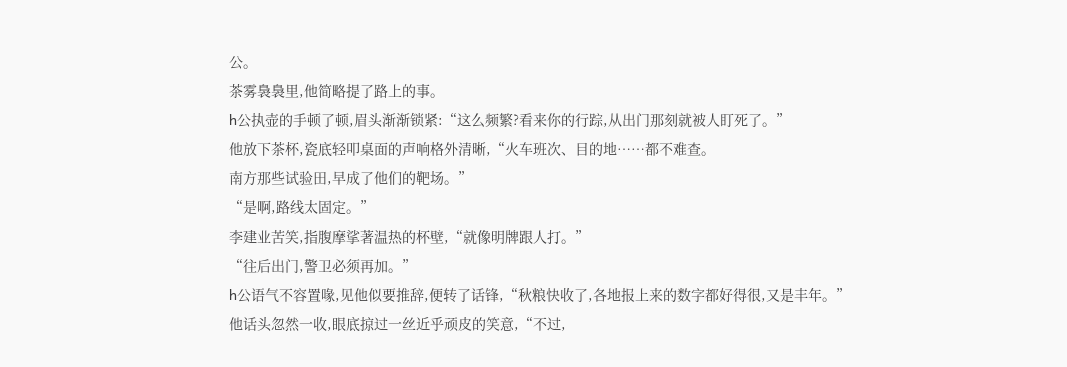公。
茶雾裊裊里,他简略提了路上的事。
h公执壶的手顿了顿,眉头渐渐锁紧:“这么频繁?看来你的行踪,从出门那刻就被人盯死了。”
他放下茶杯,瓷底轻叩桌面的声响格外清晰,“火车班次、目的地……都不难查。
南方那些试验田,早成了他们的靶场。”
“是啊,路线太固定。”
李建业苦笑,指腹摩挲著温热的杯壁,“就像明牌跟人打。”
“往后出门,警卫必须再加。”
h公语气不容置喙,见他似要推辞,便转了话锋,“秋粮快收了,各地报上来的数字都好得很,又是丰年。”
他话头忽然一收,眼底掠过一丝近乎顽皮的笑意,“不过,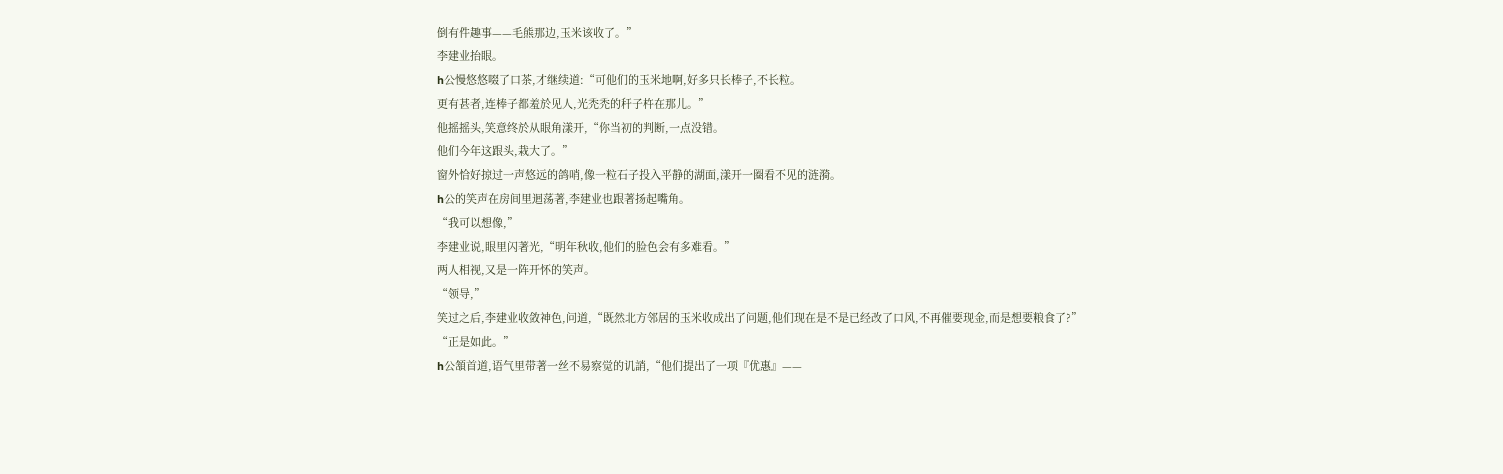倒有件趣事——毛熊那边,玉米该收了。”
李建业抬眼。
h公慢悠悠啜了口茶,才继续道:“可他们的玉米地啊,好多只长棒子,不长粒。
更有甚者,连棒子都羞於见人,光禿禿的秆子杵在那儿。”
他摇摇头,笑意终於从眼角漾开,“你当初的判断,一点没错。
他们今年这跟头,栽大了。”
窗外恰好掠过一声悠远的鸽哨,像一粒石子投入平静的湖面,漾开一圈看不见的涟漪。
h公的笑声在房间里迴荡著,李建业也跟著扬起嘴角。
“我可以想像,”
李建业说,眼里闪著光,“明年秋收,他们的脸色会有多难看。”
两人相视,又是一阵开怀的笑声。
“领导,”
笑过之后,李建业收敛神色,问道,“既然北方邻居的玉米收成出了问题,他们现在是不是已经改了口风,不再催要现金,而是想要粮食了?”
“正是如此。”
h公頷首道,语气里带著一丝不易察觉的讥誚,“他们提出了一项『优惠』——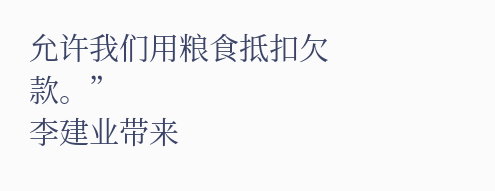允许我们用粮食抵扣欠款。”
李建业带来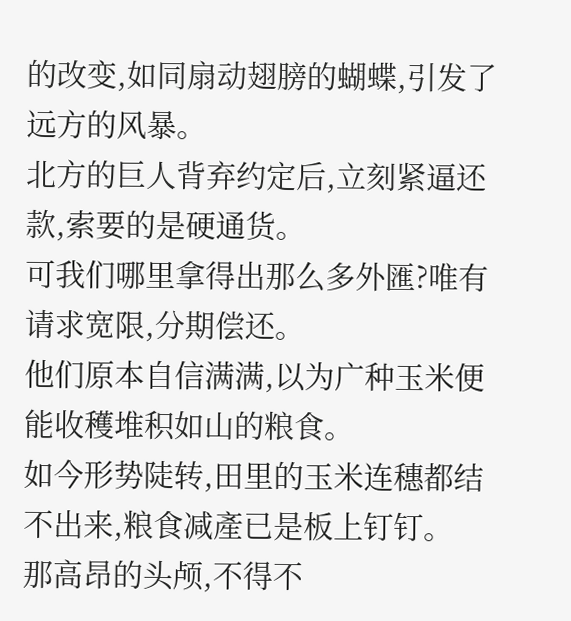的改变,如同扇动翅膀的蝴蝶,引发了远方的风暴。
北方的巨人背弃约定后,立刻紧逼还款,索要的是硬通货。
可我们哪里拿得出那么多外匯?唯有请求宽限,分期偿还。
他们原本自信满满,以为广种玉米便能收穫堆积如山的粮食。
如今形势陡转,田里的玉米连穗都结不出来,粮食减產已是板上钉钉。
那高昂的头颅,不得不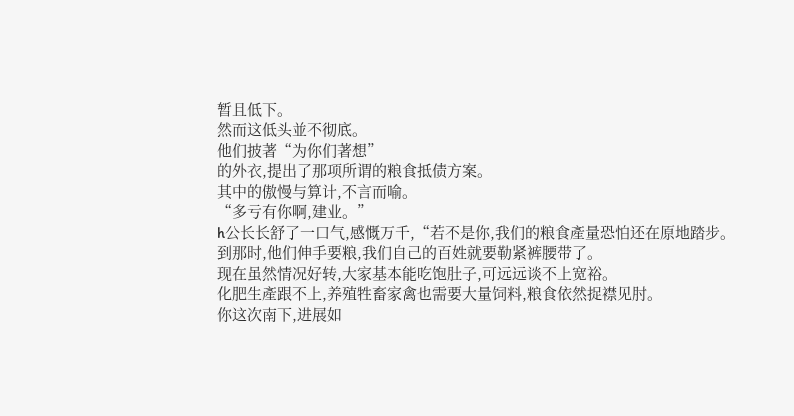暂且低下。
然而这低头並不彻底。
他们披著“为你们著想”
的外衣,提出了那项所谓的粮食抵债方案。
其中的傲慢与算计,不言而喻。
“多亏有你啊,建业。”
h公长长舒了一口气,感慨万千,“若不是你,我们的粮食產量恐怕还在原地踏步。
到那时,他们伸手要粮,我们自己的百姓就要勒紧裤腰带了。
现在虽然情况好转,大家基本能吃饱肚子,可远远谈不上宽裕。
化肥生產跟不上,养殖牲畜家禽也需要大量饲料,粮食依然捉襟见肘。
你这次南下,进展如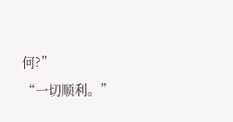何?”
“一切顺利。”